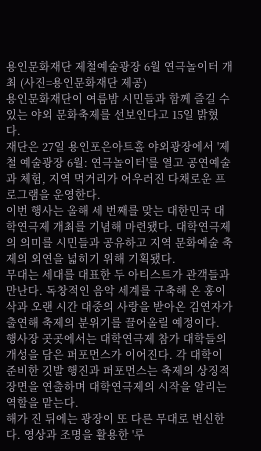용인문화재단 제철예술광장 6월 연극놀이터 개최 (사진=용인문화재단 제공)
용인문화재단이 여름밤 시민들과 함께 즐길 수 있는 야외 문화축제를 선보인다고 15일 밝혔다.
재단은 27일 용인포은아트홀 야외광장에서 '제철 예술광장 6월: 연극놀이터'를 열고 공연예술과 체험, 지역 먹거리가 어우러진 다채로운 프로그램을 운영한다.
이번 행사는 올해 세 번째를 맞는 대한민국 대학연극제 개최를 기념해 마련됐다. 대학연극제의 의미를 시민들과 공유하고 지역 문화예술 축제의 외연을 넓히기 위해 기획됐다.
무대는 세대를 대표한 두 아티스트가 관객들과 만난다. 독창적인 음악 세계를 구축해 온 홍이삭과 오랜 시간 대중의 사랑을 받아온 김연자가 출연해 축제의 분위기를 끌어올릴 예정이다.
행사장 곳곳에서는 대학연극제 참가 대학들의 개성을 담은 퍼포먼스가 이어진다. 각 대학이 준비한 깃발 행진과 퍼포먼스는 축제의 상징적 장면을 연출하며 대학연극제의 시작을 알리는 역할을 맡는다.
해가 진 뒤에는 광장이 또 다른 무대로 변신한다. 영상과 조명을 활용한 '루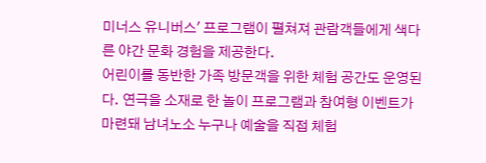미너스 유니버스' 프로그램이 펼쳐져 관람객들에게 색다른 야간 문화 경험을 제공한다.
어린이를 동반한 가족 방문객을 위한 체험 공간도 운영된다. 연극을 소재로 한 놀이 프로그램과 참여형 이벤트가 마련돼 남녀노소 누구나 예술을 직접 체험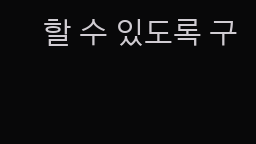할 수 있도록 구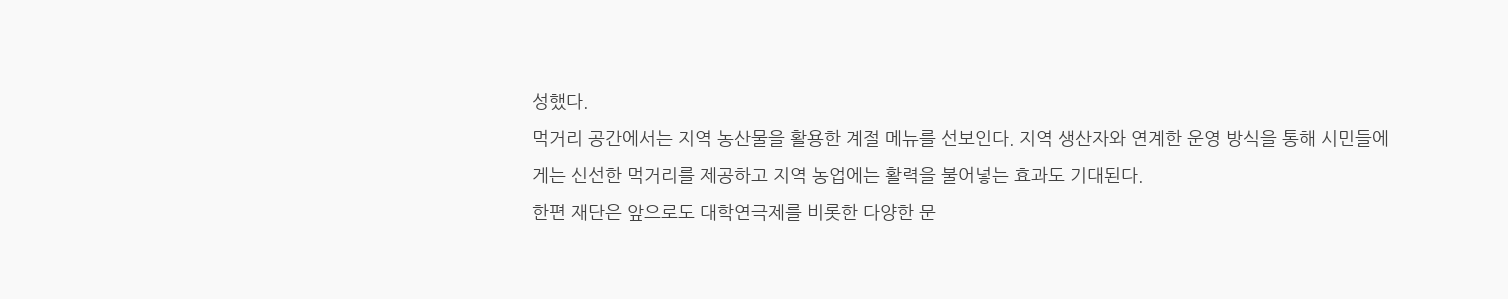성했다.
먹거리 공간에서는 지역 농산물을 활용한 계절 메뉴를 선보인다. 지역 생산자와 연계한 운영 방식을 통해 시민들에게는 신선한 먹거리를 제공하고 지역 농업에는 활력을 불어넣는 효과도 기대된다.
한편 재단은 앞으로도 대학연극제를 비롯한 다양한 문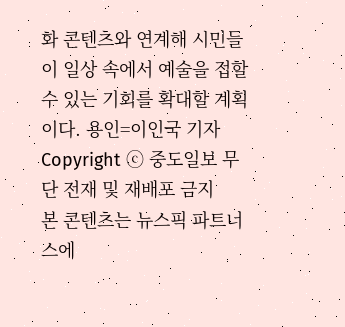화 콘텐츠와 연계해 시민들이 일상 속에서 예술을 접할 수 있는 기회를 확대할 계획이다. 용인=이인국 기자
Copyright ⓒ 중도일보 무단 전재 및 재배포 금지
본 콘텐츠는 뉴스픽 파트너스에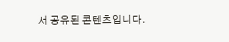서 공유된 콘텐츠입니다.